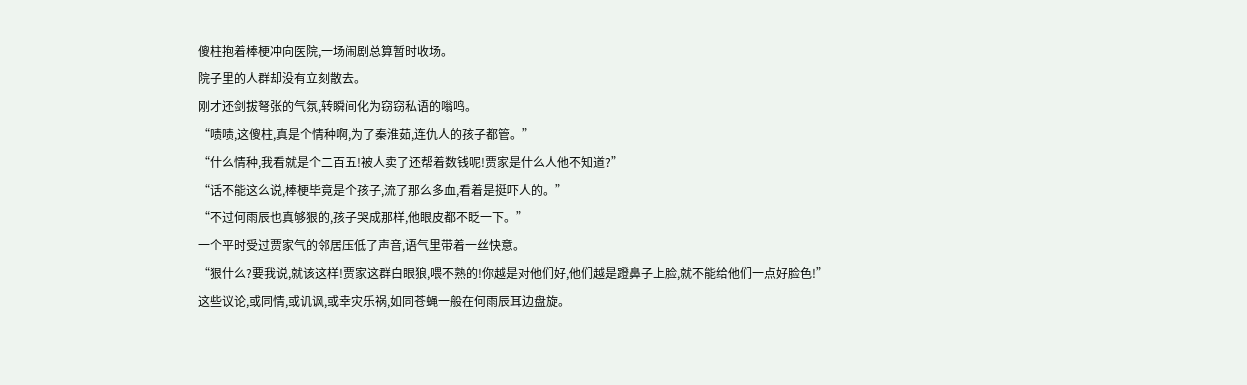傻柱抱着棒梗冲向医院,一场闹剧总算暂时收场。
院子里的人群却没有立刻散去。
刚才还剑拔弩张的气氛,转瞬间化为窃窃私语的嗡鸣。
“啧啧,这傻柱,真是个情种啊,为了秦淮茹,连仇人的孩子都管。”
“什么情种,我看就是个二百五!被人卖了还帮着数钱呢!贾家是什么人他不知道?”
“话不能这么说,棒梗毕竟是个孩子,流了那么多血,看着是挺吓人的。”
“不过何雨辰也真够狠的,孩子哭成那样,他眼皮都不眨一下。”
一个平时受过贾家气的邻居压低了声音,语气里带着一丝快意。
“狠什么?要我说,就该这样!贾家这群白眼狼,喂不熟的!你越是对他们好,他们越是蹬鼻子上脸,就不能给他们一点好脸色!”
这些议论,或同情,或讥讽,或幸灾乐祸,如同苍蝇一般在何雨辰耳边盘旋。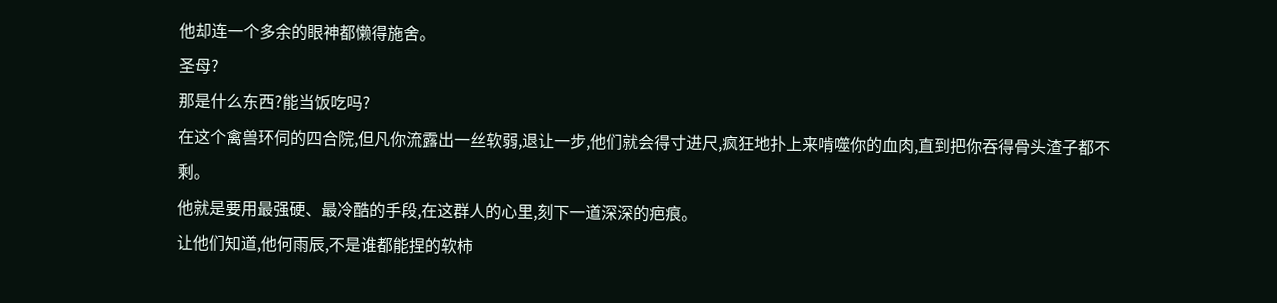他却连一个多余的眼神都懒得施舍。
圣母?
那是什么东西?能当饭吃吗?
在这个禽兽环伺的四合院,但凡你流露出一丝软弱,退让一步,他们就会得寸进尺,疯狂地扑上来啃噬你的血肉,直到把你吞得骨头渣子都不剩。
他就是要用最强硬、最冷酷的手段,在这群人的心里,刻下一道深深的疤痕。
让他们知道,他何雨辰,不是谁都能捏的软柿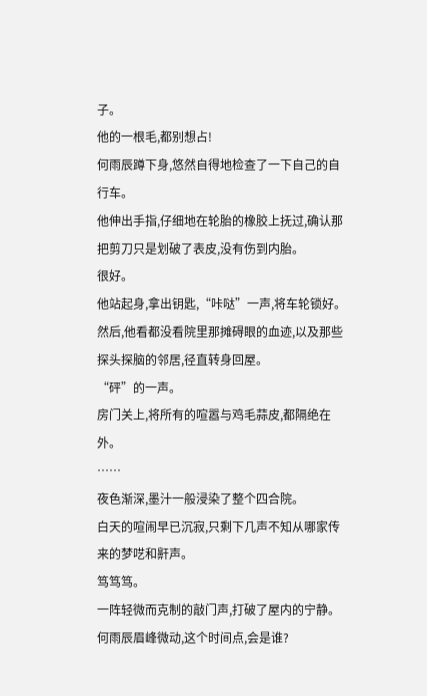子。
他的一根毛,都别想占!
何雨辰蹲下身,悠然自得地检查了一下自己的自行车。
他伸出手指,仔细地在轮胎的橡胶上抚过,确认那把剪刀只是划破了表皮,没有伤到内胎。
很好。
他站起身,拿出钥匙,“咔哒”一声,将车轮锁好。
然后,他看都没看院里那摊碍眼的血迹,以及那些探头探脑的邻居,径直转身回屋。
“砰”的一声。
房门关上,将所有的喧嚣与鸡毛蒜皮,都隔绝在外。
……
夜色渐深,墨汁一般浸染了整个四合院。
白天的喧闹早已沉寂,只剩下几声不知从哪家传来的梦呓和鼾声。
笃笃笃。
一阵轻微而克制的敲门声,打破了屋内的宁静。
何雨辰眉峰微动,这个时间点,会是谁?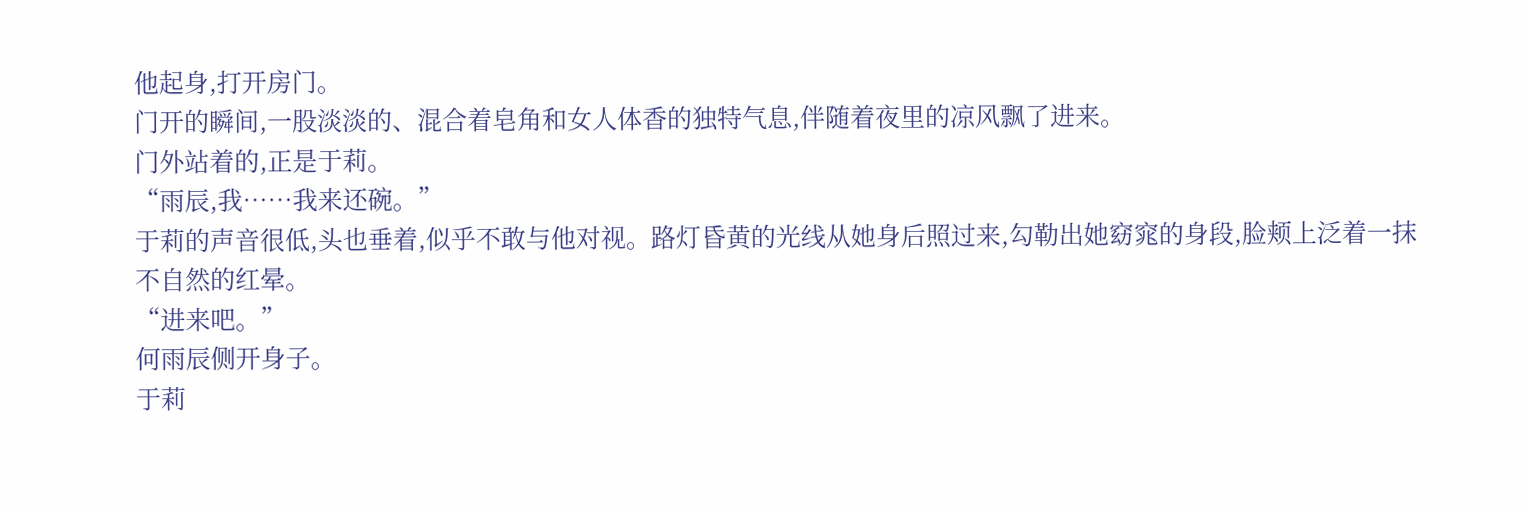他起身,打开房门。
门开的瞬间,一股淡淡的、混合着皂角和女人体香的独特气息,伴随着夜里的凉风飘了进来。
门外站着的,正是于莉。
“雨辰,我……我来还碗。”
于莉的声音很低,头也垂着,似乎不敢与他对视。路灯昏黄的光线从她身后照过来,勾勒出她窈窕的身段,脸颊上泛着一抹不自然的红晕。
“进来吧。”
何雨辰侧开身子。
于莉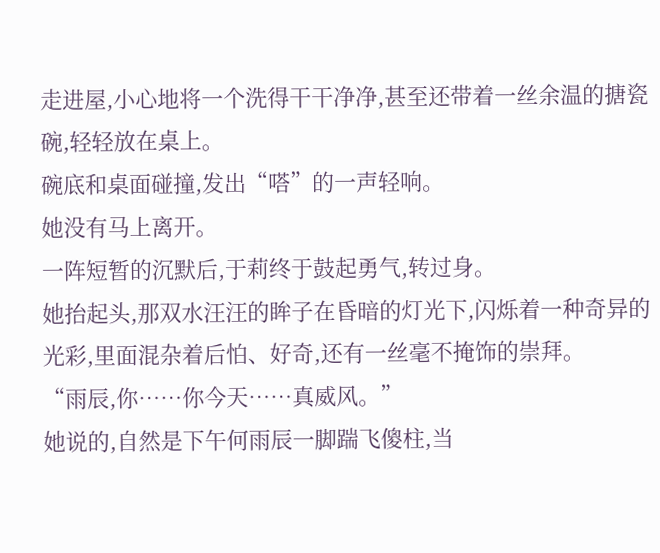走进屋,小心地将一个洗得干干净净,甚至还带着一丝余温的搪瓷碗,轻轻放在桌上。
碗底和桌面碰撞,发出“嗒”的一声轻响。
她没有马上离开。
一阵短暂的沉默后,于莉终于鼓起勇气,转过身。
她抬起头,那双水汪汪的眸子在昏暗的灯光下,闪烁着一种奇异的光彩,里面混杂着后怕、好奇,还有一丝毫不掩饰的崇拜。
“雨辰,你……你今天……真威风。”
她说的,自然是下午何雨辰一脚踹飞傻柱,当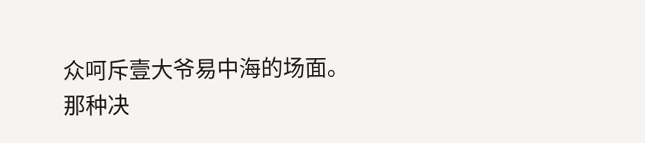众呵斥壹大爷易中海的场面。
那种决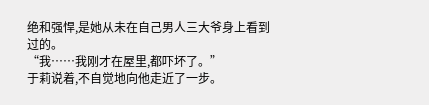绝和强悍,是她从未在自己男人三大爷身上看到过的。
“我……我刚才在屋里,都吓坏了。”
于莉说着,不自觉地向他走近了一步。